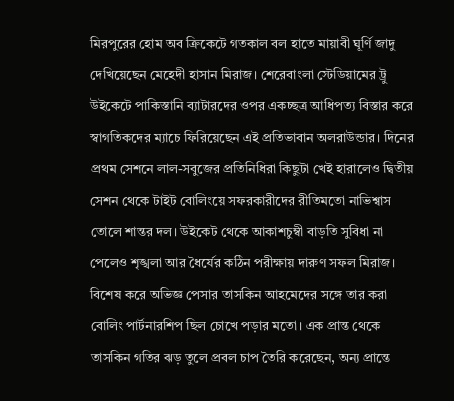মিরপুরের হোম অব ক্রিকেটে গতকাল বল হাতে মায়াবী ঘূর্ণি জাদু দেখিয়েছেন মেহেদী হাসান মিরাজ। শেরেবাংলা স্টেডিয়ামের ট্রু উইকেটে পাকিস্তানি ব্যাটারদের ওপর একচ্ছত্র আধিপত্য বিস্তার করে স্বাগতিকদের ম্যাচে ফিরিয়েছেন এই প্রতিভাবান অলরাউন্ডার। দিনের প্রথম সেশনে লাল-সবুজের প্রতিনিধিরা কিছুটা খেই হারালেও দ্বিতীয় সেশন থেকে টাইট বোলিংয়ে সফরকারীদের রীতিমতো নাভিশ্বাস তোলে শান্তর দল। উইকেট থেকে আকাশচুম্বী বাড়তি সুবিধা না পেলেও শৃঙ্খলা আর ধৈর্যের কঠিন পরীক্ষায় দারুণ সফল মিরাজ।
বিশেষ করে অভিজ্ঞ পেসার তাসকিন আহমেদের সঙ্গে তার করা বোলিং পার্টনারশিপ ছিল চোখে পড়ার মতো। এক প্রান্ত থেকে তাসকিন গতির ঝড় তুলে প্রবল চাপ তৈরি করেছেন, অন্য প্রান্তে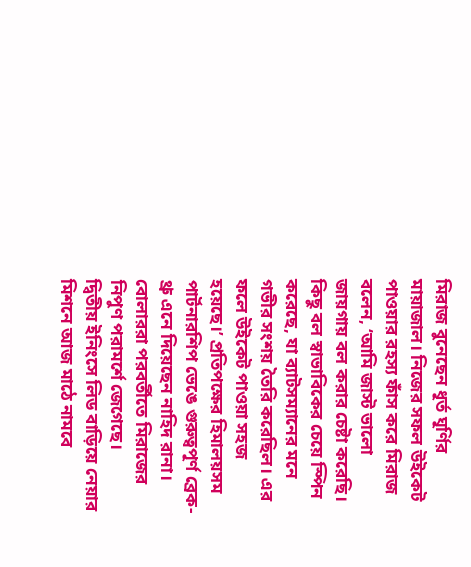মিরাজ বুনেছেন ধূর্ত ঘূর্ণির মায়াজাল। নিজের সফল উইকেট পাওয়ার রহস্য ফাঁস করে মিরাজ বলেন, ‘আমি জাস্ট ভালো জায়গায় বল করার চেষ্টা করেছি। কিছু বল স্বাভাবিকের চেয়ে স্পিন করেছে, যা ব্যাটসম্যানের মনে গভীর সংশয় তৈরি করেছিল। এর ফলে উইকেট পাওয়া সহজ হয়েছে।’ প্রতিপক্ষের হিমালয়সম পার্টনারশিপ ভেঙে গুরুত্বপূর্ণ ব্রেক-থ্রু এনে দিয়েছেন নাহিদ রানা। বোলাররা পরবর্তীতে মিরাজের নিপুণ পরামর্শে জেগেছে।
দ্বিতীয় ইনিংসে লিড বাড়িয়ে নেয়ার মিশনে আজ মাঠে নামবে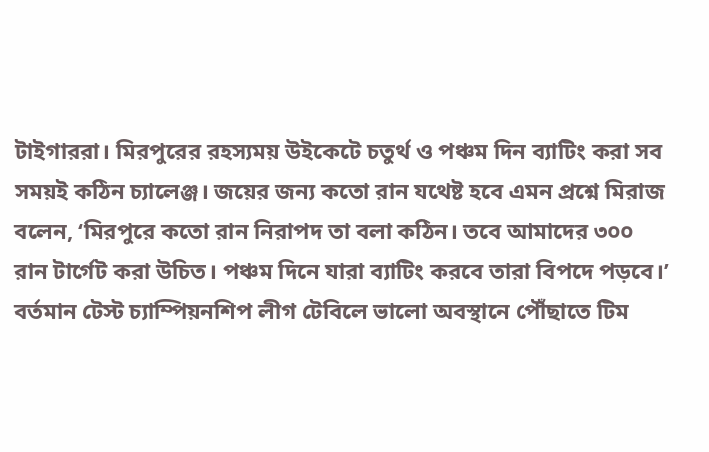টাইগাররা। মিরপুরের রহস্যময় উইকেটে চতুর্থ ও পঞ্চম দিন ব্যাটিং করা সব সময়ই কঠিন চ্যালেঞ্জ। জয়ের জন্য কতো রান যথেষ্ট হবে এমন প্রশ্নে মিরাজ বলেন, ‘মিরপুরে কতো রান নিরাপদ তা বলা কঠিন। তবে আমাদের ৩০০ রান টার্গেট করা উচিত। পঞ্চম দিনে যারা ব্যাটিং করবে তারা বিপদে পড়বে।’ বর্তমান টেস্ট চ্যাম্পিয়নশিপ লীগ টেবিলে ভালো অবস্থানে পৌঁছাতে টিম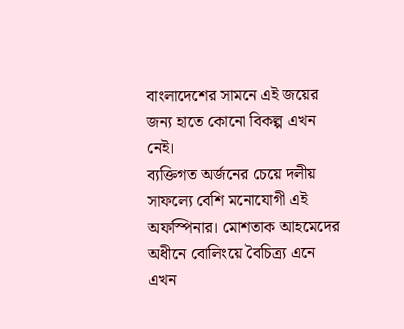বাংলাদেশের সামনে এই জয়ের জন্য হাতে কোনো বিকল্প এখন নেই।
ব্যক্তিগত অর্জনের চেয়ে দলীয় সাফল্যে বেশি মনোযোগী এই অফস্পিনার। মোশতাক আহমেদের অধীনে বোলিংয়ে বৈচিত্র্য এনে এখন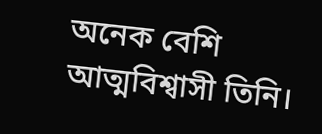অনেক বেশি
আত্মবিশ্বাসী তিনি।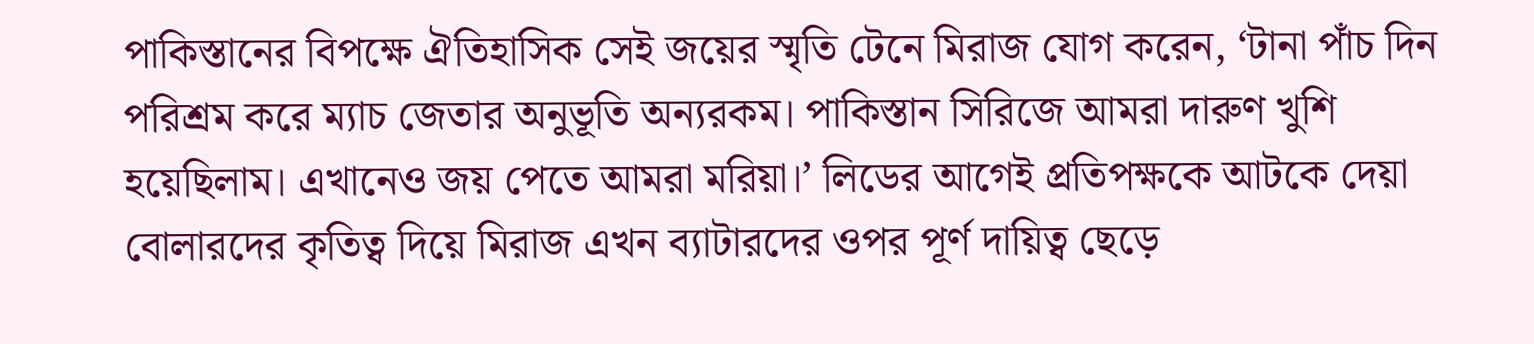পাকিস্তানের বিপক্ষে ঐতিহাসিক সেই জয়ের স্মৃতি টেনে মিরাজ যোগ করেন, ‘টানা পাঁচ দিন পরিশ্রম করে ম্যাচ জেতার অনুভূতি অন্যরকম। পাকিস্তান সিরিজে আমরা দারুণ খুশি হয়েছিলাম। এখানেও জয় পেতে আমরা মরিয়া।’ লিডের আগেই প্রতিপক্ষকে আটকে দেয়া বোলারদের কৃতিত্ব দিয়ে মিরাজ এখন ব্যাটারদের ওপর পূর্ণ দায়িত্ব ছেড়ে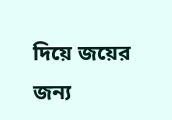দিয়ে জয়ের জন্য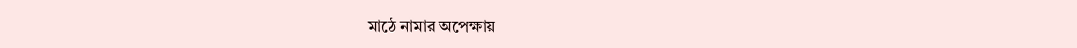মাঠে নামার অপেক্ষায়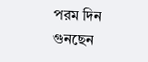পরম দিন গুনছেন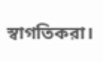স্বাগতিকরা।